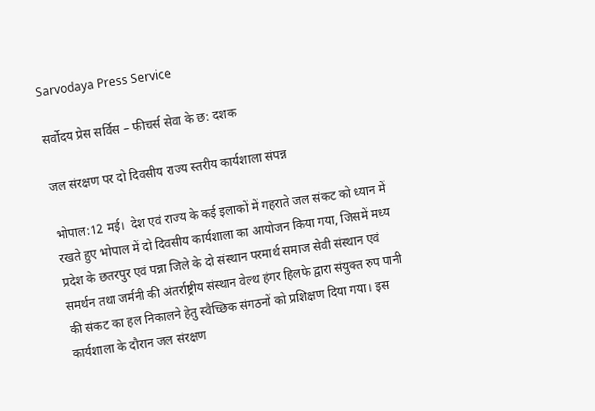Sarvodaya Press Service

सर्वोदय प्रेस सर्विस – फीचर्स सेवा के छ: दशक

जल संरक्षण पर दो दिवसीय राज्य स्तरीय कार्यशाला संपन्न

भोपाल:12 मई।  देश एवं राज्य के कई इलाकों में गहराते जल संकट को ध्यान में रखते हुए भोपाल में दो दिवसीय कार्यशाला का आयोजन किया गया, जिसमें मध्य प्रदेश के छतरपुर एवं पन्ना जिले के दो संस्थान परमार्थ समाज सेवी संस्थान एवं समर्थन तथा जर्मनी की अंतर्राष्ट्रीय संस्थान वेल्थ हंगर हिलफे द्वारा संयुक्त रुप पानी की संकट का हल निकालने हेतु स्वैच्छिक संगठनों को प्रशिक्षण दिया गया। इस कार्यशाला के दौरान जल संरक्षण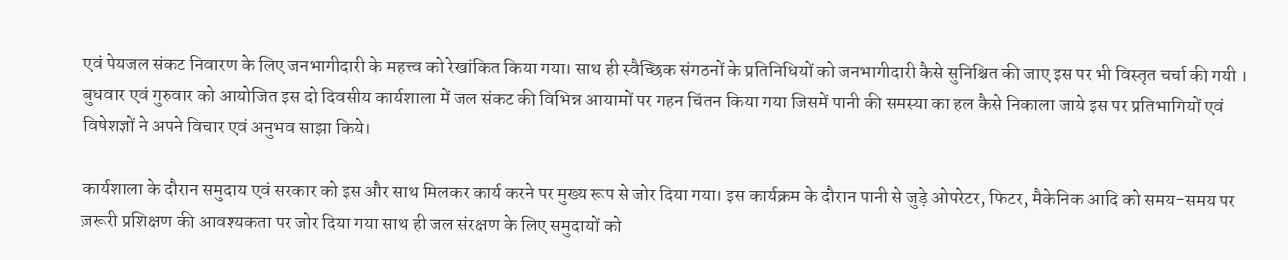एवं पेयजल संकट निवारण के लिए जनभागीदारी के महत्त्व को रेखांकित किया गया। साथ ही स्वैच्छिक संगठनों के प्रतिनिधियों को जनभागीदारी कैसे सुनिश्चित की जाए इस पर भी विस्तृत चर्चा की गयी । बुधवार एवं गुरुवार को आयोजित इस दो दिवसीय कार्यशाला में जल संकट की विभिन्न आयामों पर गहन चिंतन किया गया जिसमें पानी की समस्या का हल कैसे निकाला जाये इस पर प्रतिभागियों एवं विषेशज्ञों ने अपने विचार एवं अनुभव साझा किये।

कार्यशाला के दौरान समुदाय एवं सरकार को इस और साथ मिलकर कार्य करने पर मुख्य रूप से जोर दिया गया। इस कार्यक्रम के दौरान पानी से जुड़े ओपरेटर, फिटर, मैकेनिक आदि को समय-समय पर ज़रूरी प्रशिक्षण की आवश्यकता पर जोर दिया गया साथ ही जल संरक्षण के लिए समुदायों को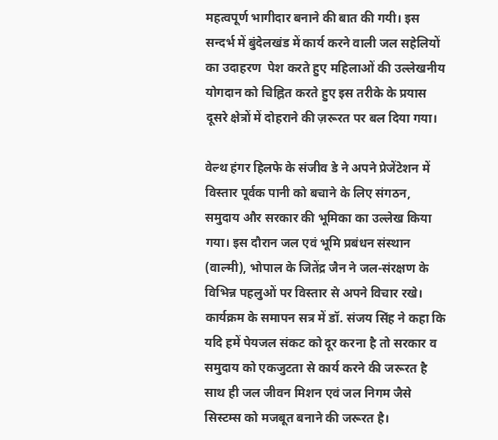महत्वपूर्ण भागीदार बनाने की बात की गयी। इस सन्दर्भ में बुंदेलखंड में कार्य करने वाली जल सहेलियों का उदाहरण  पेश करते हुए महिलाओं की उल्लेखनीय योगदान को चिह्नित करते हुए इस तरीके के प्रयास दूसरे क्षेत्रों में दोहराने की ज़रूरत पर बल दिया गया।

वेल्थ हंगर हिलफे के संजीव डे ने अपने प्रेजेंटेशन में विस्तार पूर्वक पानी को बचाने के लिए संगठन, समुदाय और सरकार की भूमिका का उल्लेख किया गया। इस दौरान जल एवं भूमि प्रबंधन संस्थान (वाल्मी), भोपाल के जितेंद्र जैन ने जल-संरक्षण के विभिन्न पहलुओं पर विस्तार से अपने विचार रखे। कार्यक्रम के समापन सत्र में डॉ. संजय सिंह ने कहा कि यदि हमें पेयजल संकट को दूर करना है तो सरकार व समुदाय को एकजुटता से कार्य करने की जरूरत है साथ ही जल जीवन मिशन एवं जल निगम जैसे सिस्टम्स को मजबूत बनाने की जरूरत है।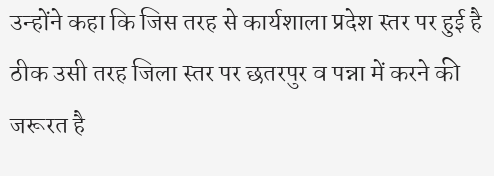उन्होंने कहा कि जिस तरह से कार्यशाला प्रदेश स्तर पर हुई है ठीक उसी तरह जिला स्तर पर छतरपुर व पन्ना में करने की जरूरत है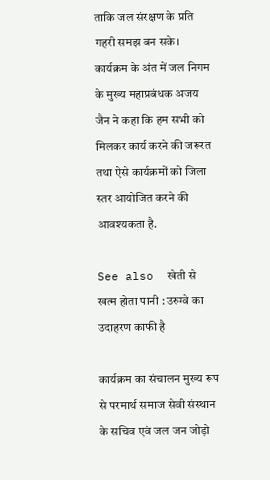ताकि जल संरक्षण के प्रति गहरी समझ बन सके। कार्यक्रम के अंत में जल निगम के मुख्य महाप्रबंधक अजय जैन ने कहा कि हम सभी को मिलकर कार्य करने की जरूरत तथा ऐसे कार्यक्रमों को जिला स्तर आयोजित करने की आवश्यकता है.

See also  खेती से खत्म होता पानी : उरुग्वे का उदाहरण काफी है

कार्यक्रम का संचालन मुख्य रूप से परमार्थ समाज सेवी संस्थान के सचिव एवं जल जन जोड़ो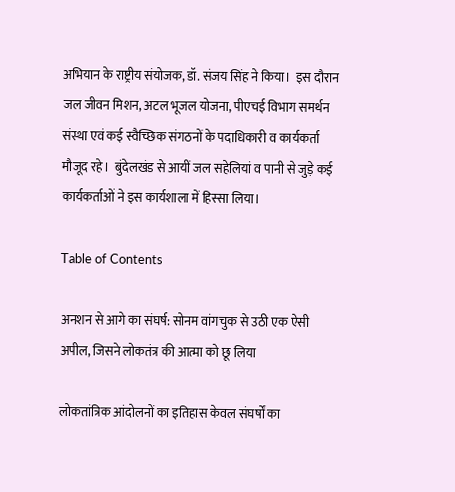अभियान के राष्ट्रीय संयोजक, डॉ. संजय सिंह ने किया।  इस दौरान जल जीवन मिशन, अटल भूजल योजना, पीएचई विभाग समर्थन संस्था एवं कई स्वैच्छिक संगठनों के पदाधिकारी व कार्यकर्ता मौजूद रहे।  बुंदेलखंड से आयीं जल सहेलियां व पानी से जुड़े कई कार्यकर्ताओं ने इस कार्यशाला में ‌हिस्सा लिया‌।

Table of Contents

अनशन से आगे का संघर्ष: सोनम वांगचुक से उठी एक ऐसी अपील, जिसने लोकतंत्र की आत्मा को छू लिया

लोकतांत्रिक आंदोलनों का इतिहास केवल संघर्षों का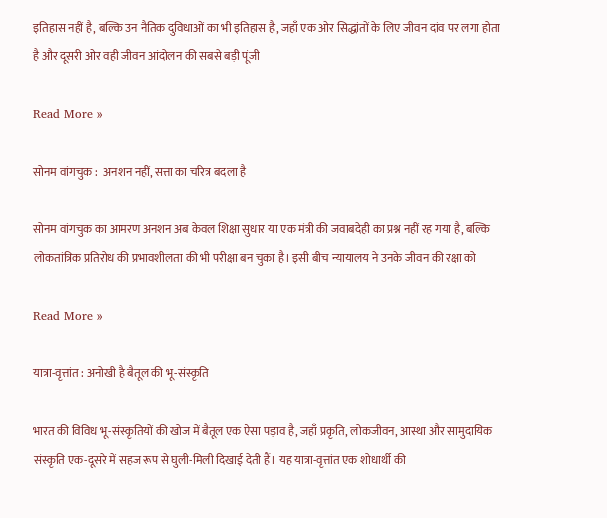इतिहास नहीं है, बल्कि उन नैतिक दुविधाओं का भी इतिहास है, जहाँ एक ओर सिद्धांतों के लिए जीवन दांव पर लगा होता है और दूसरी ओर वही जीवन आंदोलन की सबसे बड़ी पूंजी

Read More »

सोनम वांगचुक :  अनशन नहीं, सत्ता का चरित्र बदला है

सोनम वांगचुक का आमरण अनशन अब केवल शिक्षा सुधार या एक मंत्री की जवाबदेही का प्रश्न नहीं रह गया है, बल्कि लोकतांत्रिक प्रतिरोध की प्रभावशीलता की भी परीक्षा बन चुका है। इसी बीच न्यायालय ने उनके जीवन की रक्षा को

Read More »

यात्रा-वृत्तांत : अनोखी है बैतूल की भू-संस्कृति

भारत की विविध भू-संस्कृतियों की खोज में बैतूल एक ऐसा पड़ाव है, जहाँ प्रकृति, लोकजीवन, आस्था और सामुदायिक संस्कृति एक-दूसरे में सहज रूप से घुली-मिली दिखाई देती हैं। यह यात्रा-वृत्तांत एक शोधार्थी की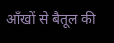आँखों से बैतूल की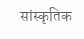सांस्कृतिक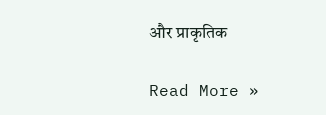और प्राकृतिक

Read More »